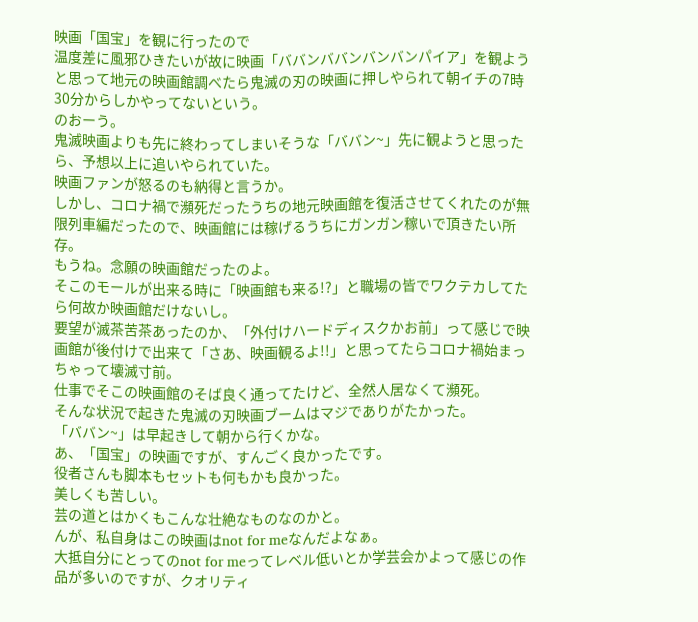映画「国宝」を観に行ったので
温度差に風邪ひきたいが故に映画「ババンババンバンバンパイア」を観ようと思って地元の映画館調べたら鬼滅の刃の映画に押しやられて朝イチの7時30分からしかやってないという。
のおーう。
鬼滅映画よりも先に終わってしまいそうな「ババン~」先に観ようと思ったら、予想以上に追いやられていた。
映画ファンが怒るのも納得と言うか。
しかし、コロナ禍で瀕死だったうちの地元映画館を復活させてくれたのが無限列車編だったので、映画館には稼げるうちにガンガン稼いで頂きたい所存。
もうね。念願の映画館だったのよ。
そこのモールが出来る時に「映画館も来る!?」と職場の皆でワクテカしてたら何故か映画館だけないし。
要望が滅茶苦茶あったのか、「外付けハードディスクかお前」って感じで映画館が後付けで出来て「さあ、映画観るよ!!」と思ってたらコロナ禍始まっちゃって壊滅寸前。
仕事でそこの映画館のそば良く通ってたけど、全然人居なくて瀕死。
そんな状況で起きた鬼滅の刃映画ブームはマジでありがたかった。
「ババン~」は早起きして朝から行くかな。
あ、「国宝」の映画ですが、すんごく良かったです。
役者さんも脚本もセットも何もかも良かった。
美しくも苦しい。
芸の道とはかくもこんな壮絶なものなのかと。
んが、私自身はこの映画はnot for meなんだよなぁ。
大抵自分にとってのnot for meってレベル低いとか学芸会かよって感じの作品が多いのですが、クオリティ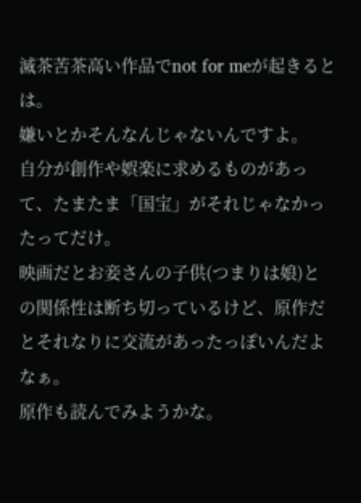滅茶苦茶高い作品でnot for meが起きるとは。
嫌いとかそんなんじゃないんですよ。
自分が創作や娯楽に求めるものがあって、たまたま「国宝」がそれじゃなかったってだけ。
映画だとお妾さんの子供(つまりは娘)との関係性は断ち切っているけど、原作だとそれなりに交流があったっぽいんだよなぁ。
原作も読んでみようかな。